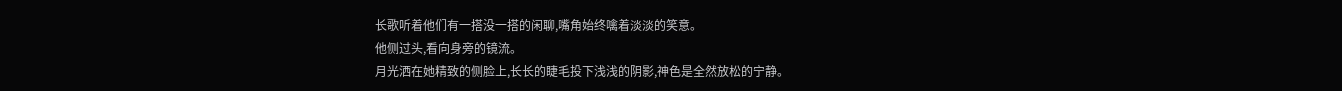长歌听着他们有一搭没一搭的闲聊,嘴角始终噙着淡淡的笑意。
他侧过头,看向身旁的镜流。
月光洒在她精致的侧脸上,长长的睫毛投下浅浅的阴影,神色是全然放松的宁静。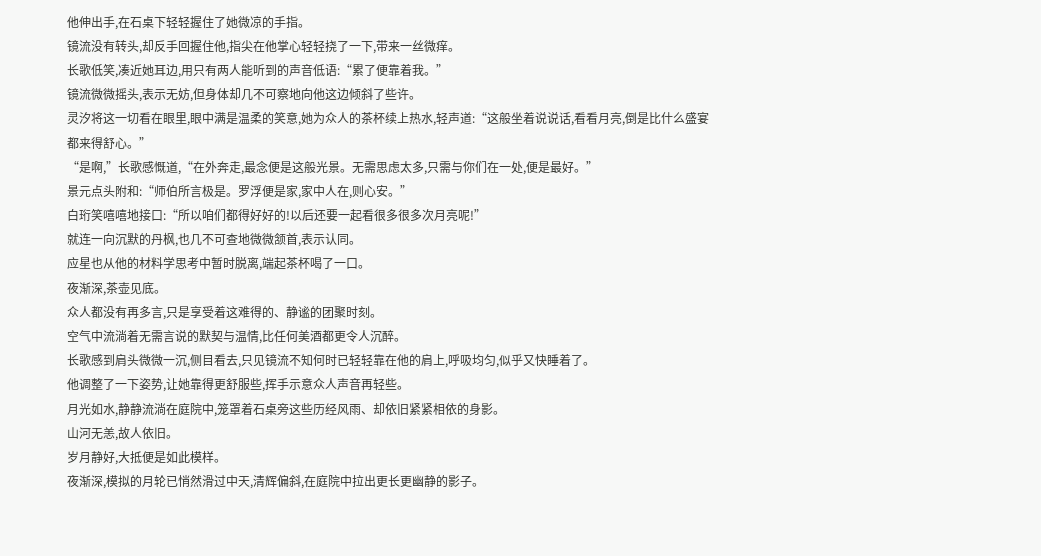他伸出手,在石桌下轻轻握住了她微凉的手指。
镜流没有转头,却反手回握住他,指尖在他掌心轻轻挠了一下,带来一丝微痒。
长歌低笑,凑近她耳边,用只有两人能听到的声音低语:“累了便靠着我。”
镜流微微摇头,表示无妨,但身体却几不可察地向他这边倾斜了些许。
灵汐将这一切看在眼里,眼中满是温柔的笑意,她为众人的茶杯续上热水,轻声道:“这般坐着说说话,看看月亮,倒是比什么盛宴都来得舒心。”
“是啊,”长歌感慨道,“在外奔走,最念便是这般光景。无需思虑太多,只需与你们在一处,便是最好。”
景元点头附和:“师伯所言极是。罗浮便是家,家中人在,则心安。”
白珩笑嘻嘻地接口:“所以咱们都得好好的!以后还要一起看很多很多次月亮呢!”
就连一向沉默的丹枫,也几不可查地微微颔首,表示认同。
应星也从他的材料学思考中暂时脱离,端起茶杯喝了一口。
夜渐深,茶壶见底。
众人都没有再多言,只是享受着这难得的、静谧的团聚时刻。
空气中流淌着无需言说的默契与温情,比任何美酒都更令人沉醉。
长歌感到肩头微微一沉,侧目看去,只见镜流不知何时已轻轻靠在他的肩上,呼吸均匀,似乎又快睡着了。
他调整了一下姿势,让她靠得更舒服些,挥手示意众人声音再轻些。
月光如水,静静流淌在庭院中,笼罩着石桌旁这些历经风雨、却依旧紧紧相依的身影。
山河无恙,故人依旧。
岁月静好,大抵便是如此模样。
夜渐深,模拟的月轮已悄然滑过中天,清辉偏斜,在庭院中拉出更长更幽静的影子。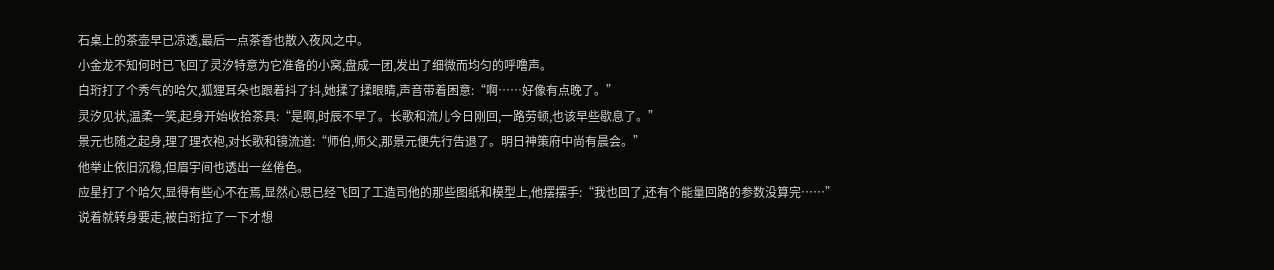石桌上的茶壶早已凉透,最后一点茶香也散入夜风之中。
小金龙不知何时已飞回了灵汐特意为它准备的小窝,盘成一团,发出了细微而均匀的呼噜声。
白珩打了个秀气的哈欠,狐狸耳朵也跟着抖了抖,她揉了揉眼睛,声音带着困意:“啊……好像有点晚了。”
灵汐见状,温柔一笑,起身开始收拾茶具:“是啊,时辰不早了。长歌和流儿今日刚回,一路劳顿,也该早些歇息了。”
景元也随之起身,理了理衣袍,对长歌和镜流道:“师伯,师父,那景元便先行告退了。明日神策府中尚有晨会。”
他举止依旧沉稳,但眉宇间也透出一丝倦色。
应星打了个哈欠,显得有些心不在焉,显然心思已经飞回了工造司他的那些图纸和模型上,他摆摆手:“我也回了,还有个能量回路的参数没算完……”
说着就转身要走,被白珩拉了一下才想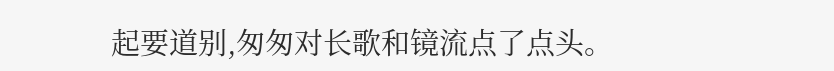起要道别,匆匆对长歌和镜流点了点头。